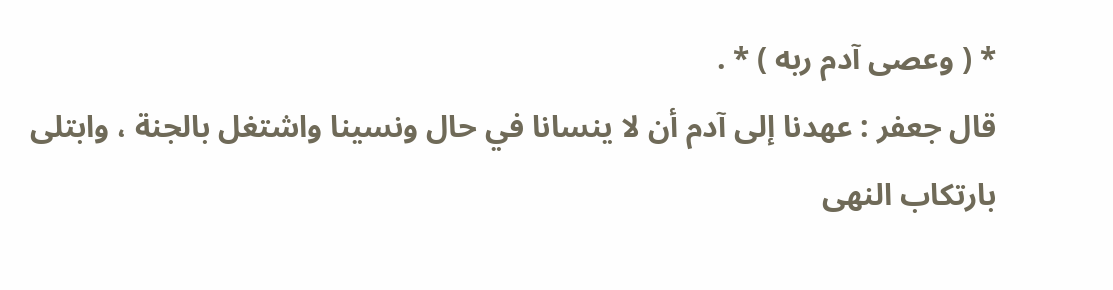* ( وعصى آدم ربه ) * .
قال جعفر : عهدنا إلى آدم أن لا ينسانا في حال ونسينا واشتغل بالجنة ، وابتلى
بارتكاب النهى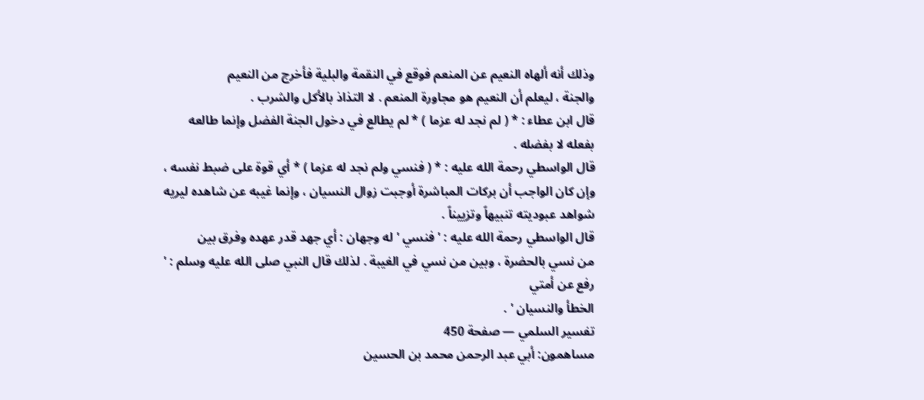وذلك أنه ألهاه النعيم عن المنعم فوقع في النقمة والبلية فأخرج من النعيم
والجنة ، ليعلم أن النعيم هو مجاورة المنعم . لا التذاذ بالأكل والشرب .
قال ابن عطاء : * ( لم نجد له عزما ) * لم يطالع في دخول الجنة الفضل وإنما طالعه
بفعله لا بفضله .
قال الواسطي رحمة الله عليه : * ( فنسي ولم نجد له عزما ) * أي قوة على ضبط نفسه ،
وإن كان الواجب أن بركات المباشرة أوجبت زوال النسيان ، وإنما غيبه عن شاهده ليريه
شواهد عبوديته تنبيهاً وتزييناً .
قال الواسطي رحمة الله عليه : ' فنسي ' له وجهان : أي جهد قدر عهده وفرق بين
من نسي بالحضرة ، وبين من نسي في الغيبة . لذلك قال النبي صلى الله عليه وسلم : ' رفع عن أمتي
الخطأ والنسيان ' .
تفسير السلمي — صفحة 450
مساهمون: أبي عبد الرحمن محمد بن الحسين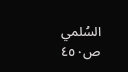السُلمي
ص٤٥٠